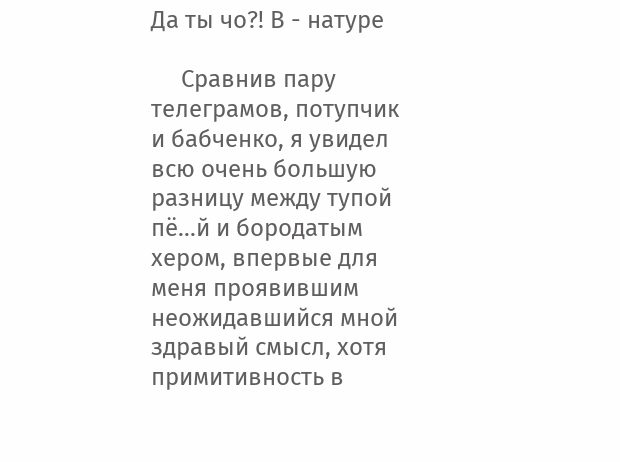Да ты чо?! В - натуре

     Сравнив пару телеграмов, потупчик и бабченко, я увидел всю очень большую разницу между тупой пё...й и бородатым хером, впервые для меня проявившим неожидавшийся мной здравый смысл, хотя примитивность в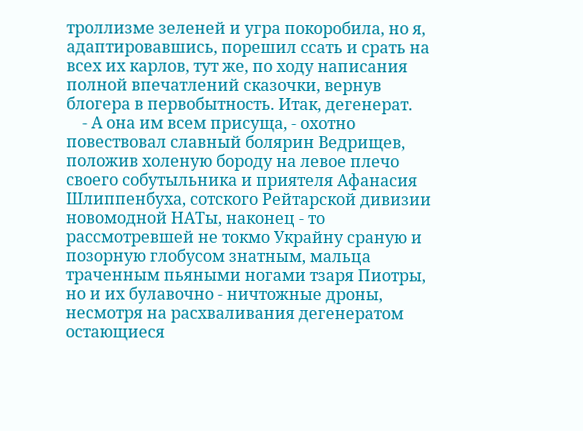троллизме зеленей и угра покоробила, но я, адаптировавшись, порешил ссать и срать на всех их карлов, тут же, по ходу написания полной впечатлений сказочки, вернув блогера в первобытность. Итак, дегенерат.
    - А она им всем присуща, - охотно повествовал славный болярин Ведрищев, положив холеную бороду на левое плечо своего собутыльника и приятеля Афанасия Шлиппенбуха, сотского Рейтарской дивизии новомодной НАТы, наконец - то рассмотревшей не токмо Украйну сраную и позорную глобусом знатным, мальца траченным пьяными ногами тзаря Пиотры, но и их булавочно - ничтожные дроны, несмотря на расхваливания дегенератом остающиеся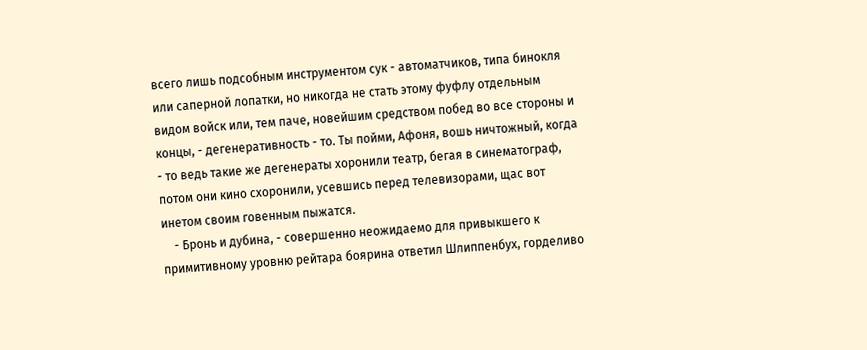всего лишь подсобным инструментом сук - автоматчиков, типа бинокля или саперной лопатки, но никогда не стать этому фуфлу отдельным видом войск или, тем паче, новейшим средством побед во все стороны и концы, - дегенеративность - то. Ты пойми, Афоня, вошь ничтожный, когда - то ведь такие же дегенераты хоронили театр, бегая в синематограф, потом они кино схоронили, усевшись перед телевизорами, щас вот инетом своим говенным пыжатся.
    - Бронь и дубина, - совершенно неожидаемо для привыкшего к примитивному уровню рейтара боярина ответил Шлиппенбух, горделиво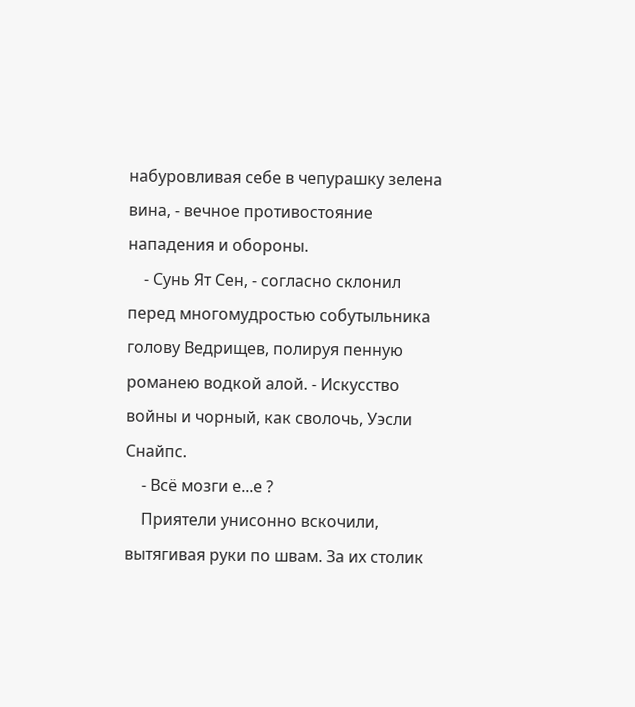набуровливая себе в чепурашку зелена вина, - вечное противостояние нападения и обороны.
    - Сунь Ят Сен, - согласно склонил перед многомудростью собутыльника голову Ведрищев, полируя пенную романею водкой алой. - Искусство войны и чорный, как сволочь, Уэсли Снайпс.
    - Всё мозги е...е ?
    Приятели унисонно вскочили, вытягивая руки по швам. За их столик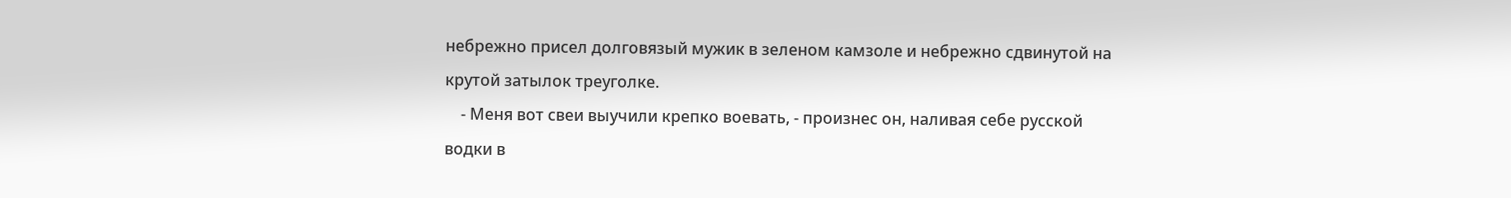небрежно присел долговязый мужик в зеленом камзоле и небрежно сдвинутой на крутой затылок треуголке.
    - Меня вот свеи выучили крепко воевать, - произнес он, наливая себе русской водки в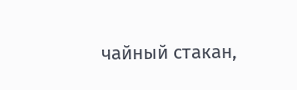чайный стакан,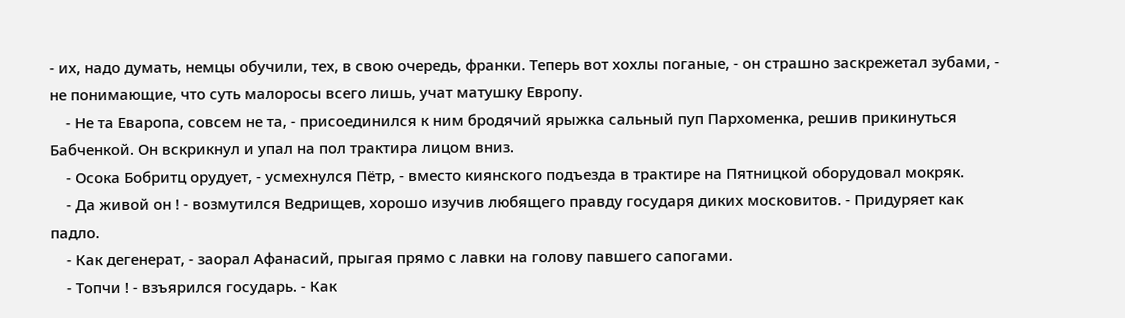- их, надо думать, немцы обучили, тех, в свою очередь, франки. Теперь вот хохлы поганые, - он страшно заскрежетал зубами, - не понимающие, что суть малоросы всего лишь, учат матушку Европу.
    - Не та Еваропа, совсем не та, - присоединился к ним бродячий ярыжка сальный пуп Пархоменка, решив прикинуться Бабченкой. Он вскрикнул и упал на пол трактира лицом вниз.
    - Осока Бобритц орудует, - усмехнулся Пётр, - вместо киянского подъезда в трактире на Пятницкой оборудовал мокряк.
    - Да живой он ! - возмутился Ведрищев, хорошо изучив любящего правду государя диких московитов. - Придуряет как падло.
    - Как дегенерат, - заорал Афанасий, прыгая прямо с лавки на голову павшего сапогами.
    - Топчи ! - взъярился государь. - Как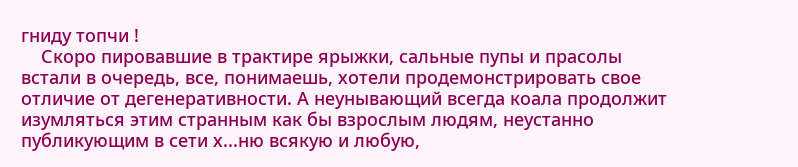гниду топчи !
    Скоро пировавшие в трактире ярыжки, сальные пупы и прасолы встали в очередь, все, понимаешь, хотели продемонстрировать свое отличие от дегенеративности. А неунывающий всегда коала продолжит изумляться этим странным как бы взрослым людям, неустанно публикующим в сети х...ню всякую и любую,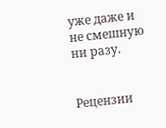уже даже и не смешную ни разу.


Рецензии